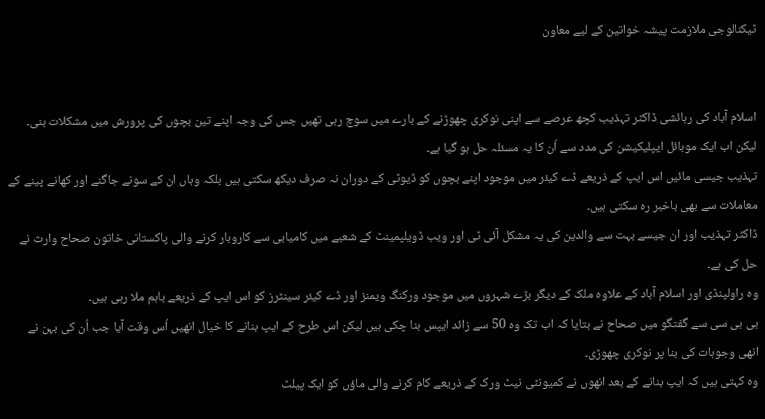ٹیکنالوجی ملازمت پیشہ خواتین کے لیے معاون


اسلام آباد کی رہائشی ڈاکٹر تہذیب کچھ عرصے سے اپنی نوکری چھوڑنے کے بارے میں سوچ رہی تھیں جس کی وجہ اپنے تین بچوں کی پرورش میں مشکلات بنی۔ لیکن اب ایک موبائل ایپلیکیشن کی مدد سے اُن کا یہ مسئلہ حل ہو گیا ہے۔
تہذیب جیسی مائیں اس ایپ کے ذریعے ڈے کیئر میں موجود اپنے بچوں کو ڈیوٹی کے دوران نہ صرف دیکھ سکتی ہیں بلکہ وہاں ان کے سونے جاگنے اور کھانے پینے کے معاملات سے بھی باخبر رہ سکتی ہیں۔
ڈاکٹر تہذیب اور ان جیسے بہت سے والدین کی یہ مشکل آئی ٹی اور ویب ڈویلپمینٹ کے شعبے میں کامیابی سے کاروبار کرنے والی پاکستانی خاتون صحاح وارث نے حل کی ہے۔
وہ راولپنڈی اور اسلام آباد کے علاوہ ملک کے دیگر بڑے شہروں میں موجود ورکنگ ویمنز اور ڈے کیئر سینٹرز کو اس ایپ کے ذریعے باہم ملا رہی ہیں۔
بی بی سی سے گفتگو میں صحاح نے بتایا کہ اب تک وہ 50 سے زائد ایپس بنا چکی ہیں لیکن اس طرح کے ایپ بنانے کا خیال انھیں اُس وقت آیا جب اُن کی بہن نے انھی وجوہات کی بنا پر نوکری چھوڑی۔
وہ کہتی ہیں کہ ایپ بنانے کے بعد انھوں نے کمیونٹی نیٹ ورک کے ذریعے کام کرنے والی ماؤں کو ایک پیلٹ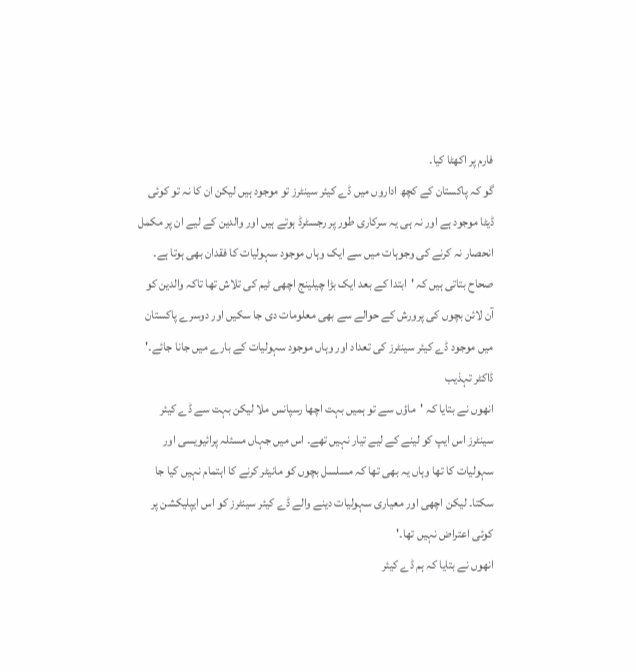فارم پر اکھٹا کیا۔
گو کہ پاکستان کے کچھ اداروں میں ڈے کیئر سینٹرز تو موجود ہیں لیکن ان کا نہ تو کوئی ڈیٹا موجود ہے اور نہ ہی یہ سرکاری طور پر رجسٹرڈ ہوتے ہیں اور والدین کے لیے ان پر مکمل انحصار نہ کرنے کی وجوہات میں سے ایک وہاں موجود سہولیات کا فقدان بھی ہوتا ہے۔
صحاح بتاتی ہیں کہ 'ابتدا کے بعد ایک بڑا چیلینج اچھی ٹیم کی تلاش تھا تاکہ والدین کو آن لائن بچوں کی پرورش کے حوالے سے بھی معلومات دی جا سکیں اور دوسرے پاکستان میں موجود ڈے کیئر سینٹرز کی تعداد اور وہاں موجود سہولیات کے بارے میں جانا جائے۔'
ڈاکٹر تہذیب
انھوں نے بتایا کہ 'ماؤں سے تو ہمیں بہت اچھا رسپانس ملا لیکن بہت سے ڈے کیئر سینٹرز اس ایپ کو لینے کے لیے تیار نہیں تھے۔ اس میں جہاں مسئلہ پرائیویسی اور سہولیات کا تھا وہاں یہ بھی تھا کہ مسلسل بچوں کو مانیٹر کرنے کا اہتمام نہیں کیا جا سکتا۔ لیکن اچھی اور معیاری سہولیات دینے والے ڈے کیئر سینٹرز کو اس ایپلیکشن پر کوئی اعتراض نہیں تھا۔'
انھوں نے بتایا کہ ہم ڈے کیئر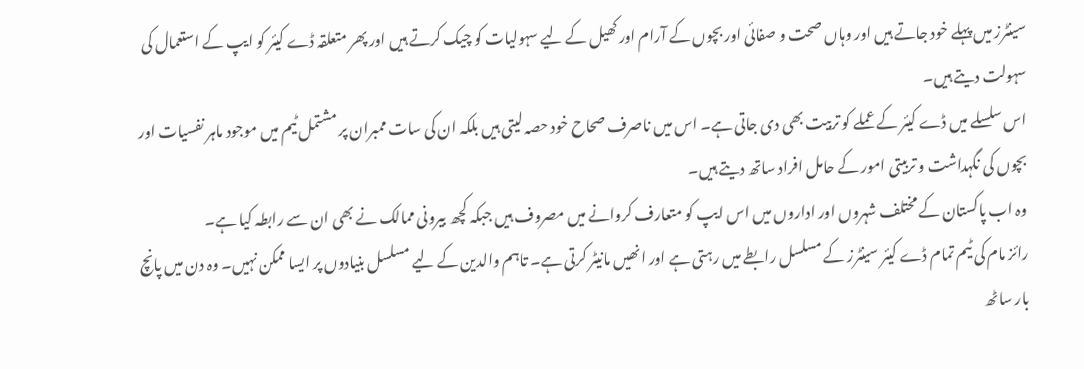سینٹرز میں پہلے خود جاتے ہیں اور وہاں صحت و صفائی اور بچوں کے آرام اور کھیل کے لیے سہولیات کو چیک کرتے ہیں اور پھر متعلقہ ڈے کیئر کو ایپ کے استعمال کی سہولت دیتے ہیں۔
اس سلسلے میں ڈے کیئر کے عملے کو تربیت بھی دی جاتی ہے۔ اس میں ناصرف صحاح خود حصہ لیتی ہیں بلکہ ان کی سات ممبران پر مشتمل ٹیم میں موجود ماہر نفسیات اور بچوں کی نگہداشت و تربیتی امور کے حامل افراد ساتھ دیتے ہیں۔
وہ اب پاکستان کے مختلف شہروں اور اداروں میں اس ایپ کو متعارف کروانے میں مصروف ہیں جبکہ کچھ بیرونی ممالک نے بھی ان سے رابطہ کیا ہے۔
رائز مام کی ٹیم تمام ڈے کیئر سینٹرز کے مسلسل رابطے میں رہتی ہے اور انھیں مانیٹر کرتی ہے۔ تاہم والدین کے لیے مسلسل بنیادوں پر ایسا ممکن نہیں۔ وہ دن میں پانچ بار ساٹھ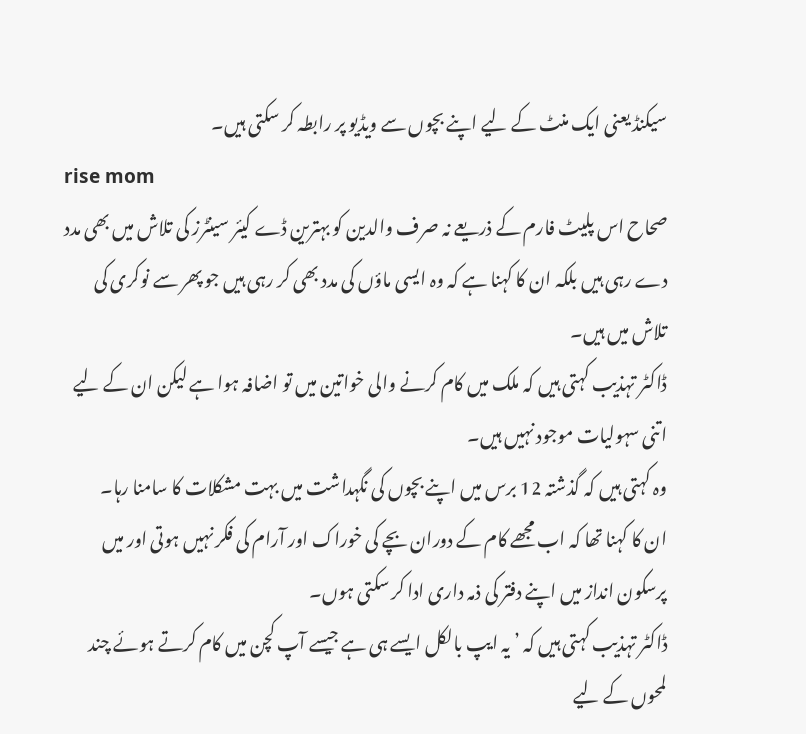سیکنڈ یعنی ایک منٹ کے لیے اپنے بچوں سے ویڈیو پر رابطہ کر سکتی ہیں۔
rise mom
صحاح اس پلیٹ فارم کے ذریعے نہ صرف والدین کو بہترین ڈے کیئر سینٹرز کی تلاش میں بھی مدد دے رہی ہیں بلکہ ان کا کہنا ہے کہ وہ ایسی ماؤں کی مدد بھی کر رہی ہیں جو پھر سے نوکری کی تلاش میں ہیں۔
ڈاکٹر تہذیب کہتی ہیں کہ ملک میں کام کرنے والی خواتین میں تو اضافہ ہوا ہے لیکن ان کے لیے اتنی سہولیات موجود نہیں ہیں۔
وہ کہتی ہیں کہ گذشتہ 12 برس میں اپنے بچوں کی نگہداشت میں بہت مشکلات کا سامنا رہا۔
ان کا کہنا تھا کہ اب مجھے کام کے دوران بچے کی خوراک اور آرام کی فکر نہیں ہوتی اور میں پرسکون انداز میں اپنے دفتر کی ذمہ داری ادا کر سکتی ہوں۔
ڈاکٹر تہذیب کہتی ہیں کہ ’یہ ایپ بالکل ایسے ہی ہے جیسے آپ کچن میں کام کرتے ہوئے چند لمحوں کے لیے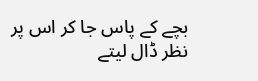بچے کے پاس جا کر اس پر نظر ڈال لیتے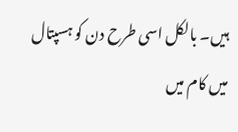ہیں۔ بالکل اسی طرح دن کو ہسپتال میں کام میں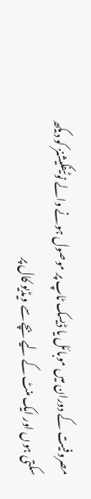مصروفیت کے دوران میں موبائل یا ڈیسک ٹاپ پر موصول ہونے والے نوٹیفکیشنز کو دیکھ سکتی ہوں اور ایک منٹ کے لیے بچے سے ویڈیو کال پر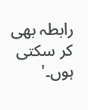رابطہ بھی کر سکتی ہوں۔'